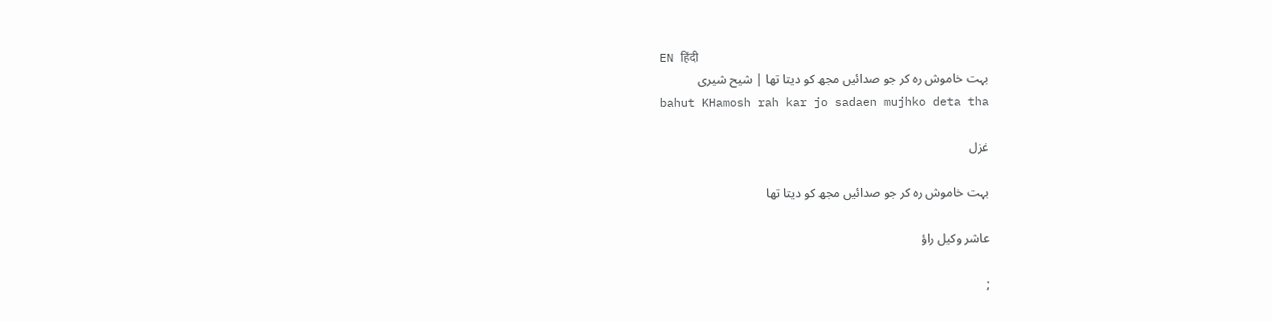EN हिंदी
بہت خاموش رہ کر جو صدائیں مجھ کو دیتا تھا | شیح شیری
bahut KHamosh rah kar jo sadaen mujhko deta tha

غزل

بہت خاموش رہ کر جو صدائیں مجھ کو دیتا تھا

عاشر وکیل راؤ

;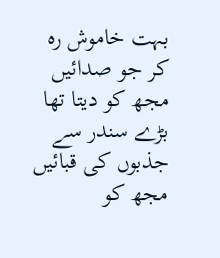بہت خاموش رہ کر جو صدائیں مجھ کو دیتا تھا
بڑے سندر سے جذبوں کی قبائیں مجھ کو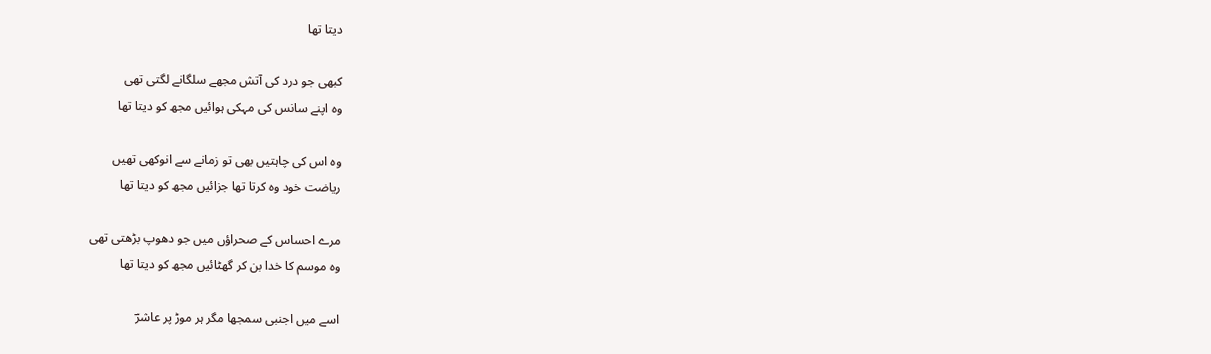دیتا تھا

کبھی جو درد کی آتش مجھے سلگانے لگتی تھی
وہ اپنے سانس کی مہکی ہوائیں مجھ کو دیتا تھا

وہ اس کی چاہتیں بھی تو زمانے سے انوکھی تھیں
ریاضت خود وہ کرتا تھا جزائیں مجھ کو دیتا تھا

مرے احساس کے صحراؤں میں جو دھوپ بڑھتی تھی
وہ موسم کا خدا بن کر گھٹائیں مجھ کو دیتا تھا

اسے میں اجنبی سمجھا مگر ہر موڑ پر عاشرؔ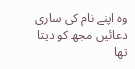وہ اپنے نام کی ساری دعائیں مجھ کو دیتا تھا